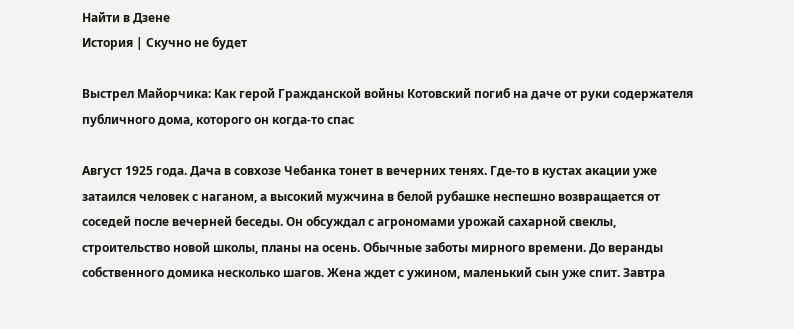Найти в Дзене
История | Скучно не будет

Выстрел Майорчика: Как герой Гражданской войны Котовский погиб на даче от руки содержателя публичного дома, которого он когда-то спас

Август 1925 года. Дача в совхозе Чебанка тонет в вечерних тенях. Где-то в кустах акации уже затаился человек с наганом, а высокий мужчина в белой рубашке неспешно возвращается от соседей после вечерней беседы. Он обсуждал с агрономами урожай сахарной свеклы, строительство новой школы, планы на осень. Обычные заботы мирного времени. До веранды собственного домика несколько шагов. Жена ждет с ужином, маленький сын уже спит. Завтра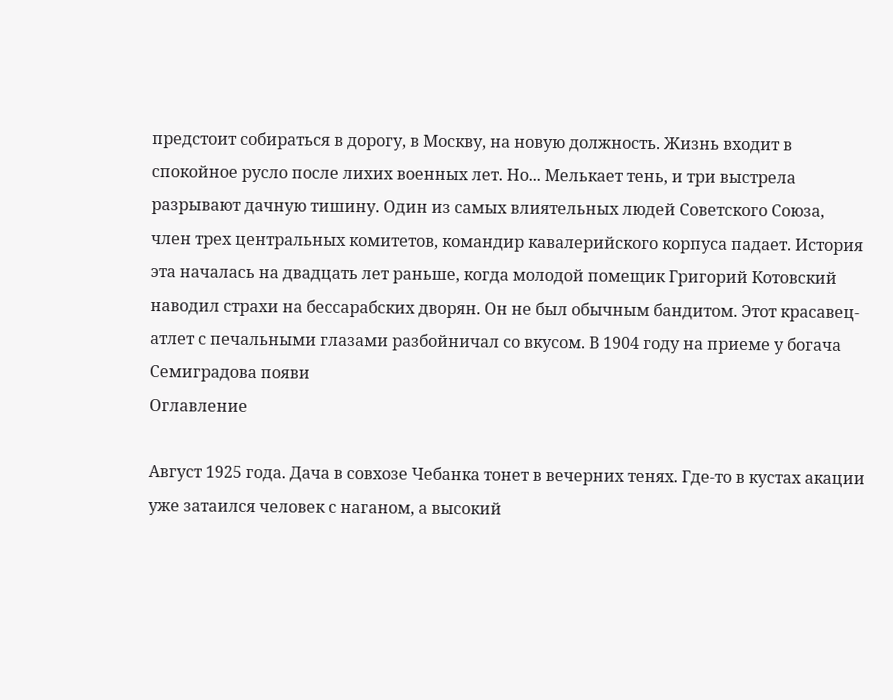предстоит собираться в дорогу, в Москву, на новую должность. Жизнь входит в спокойное русло после лихих военных лет. Но... Мелькает тень, и три выстрела разрывают дачную тишину. Один из самых влиятельных людей Советского Союза, член трех центральных комитетов, командир кавалерийского корпуса падает. История эта началась на двадцать лет раньше, когда молодой помещик Григорий Котовский наводил страхи на бессарабских дворян. Он не был обычным бандитом. Этот красавец-атлет с печальными глазами разбойничал со вкусом. В 1904 году на приеме у богача Семиградова появи
Оглавление

Август 1925 года. Дача в совхозе Чебанка тонет в вечерних тенях. Где-то в кустах акации уже затаился человек с наганом, а высокий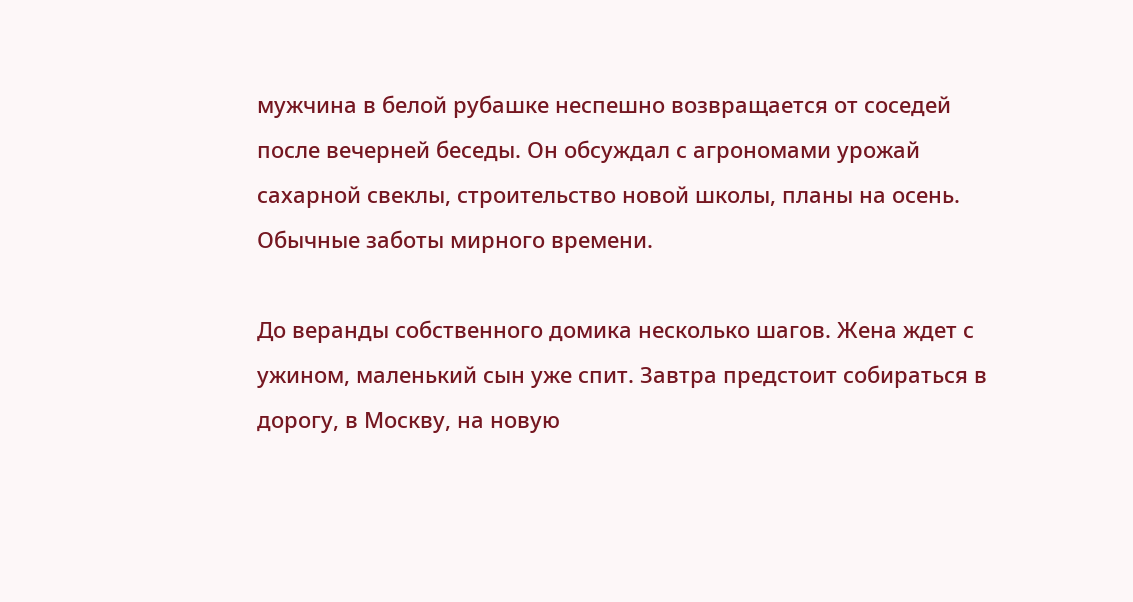мужчина в белой рубашке неспешно возвращается от соседей после вечерней беседы. Он обсуждал с агрономами урожай сахарной свеклы, строительство новой школы, планы на осень. Обычные заботы мирного времени.

До веранды собственного домика несколько шагов. Жена ждет с ужином, маленький сын уже спит. Завтра предстоит собираться в дорогу, в Москву, на новую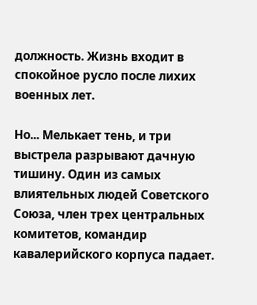должность. Жизнь входит в спокойное русло после лихих военных лет.

Но... Мелькает тень, и три выстрела разрывают дачную тишину. Один из самых влиятельных людей Советского Союза, член трех центральных комитетов, командир кавалерийского корпуса падает.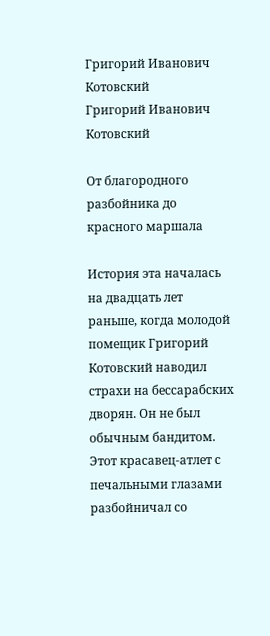Григорий Иванович Котовский
Григорий Иванович Котовский

От благородного разбойника до красного маршала

История эта началась на двадцать лет раньше, когда молодой помещик Григорий Котовский наводил страхи на бессарабских дворян. Он не был обычным бандитом. Этот красавец-атлет с печальными глазами разбойничал со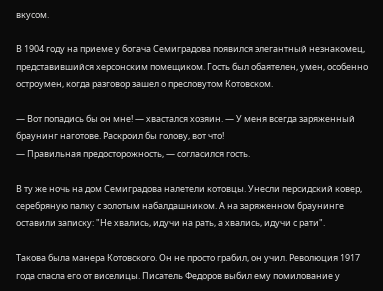вкусом.

В 1904 году на приеме у богача Семиградова появился элегантный незнакомец, представившийся херсонским помещиком. Гость был обаятелен, умен, особенно остроумен, когда разговор зашел о пресловутом Котовском.

— Вот попадись бы он мне! — хвастался хозяин. — У меня всегда заряженный браунинг наготове. Раскроил бы голову, вот что!
— Правильная предосторожность, — согласился гость.

В ту же ночь на дом Семиградова налетели котовцы. Унесли персидский ковер, серебряную палку с золотым набалдашником. А на заряженном браунинге оставили записку: "Не хвались, идучи на рать, а хвались, идучи с рати".

Такова была манера Котовского. Он не просто грабил, он учил. Революция 1917 года спасла его от виселицы. Писатель Федоров выбил ему помилование у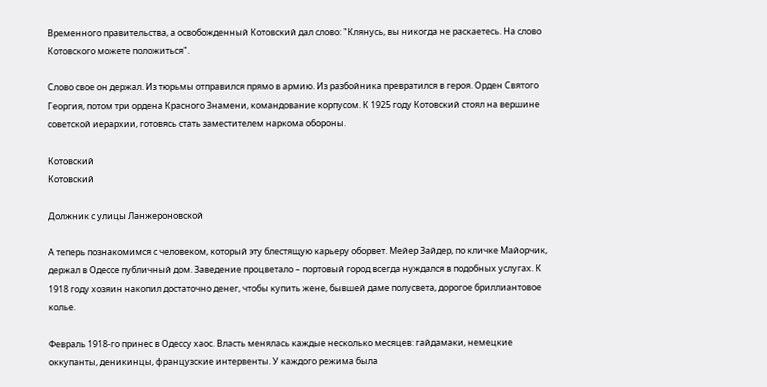Временного правительства, а освобожденный Котовский дал слово: "Клянусь, вы никогда не раскаетесь. На слово Котовского можете положиться".

Слово свое он держал. Из тюрьмы отправился прямо в армию. Из разбойника превратился в героя. Орден Святого Георгия, потом три ордена Красного Знамени, командование корпусом. К 1925 году Котовский стоял на вершине советской иерархии, готовясь стать заместителем наркома обороны.

Котовский
Котовский

Должник с улицы Ланжероновской

А теперь познакомимся с человеком, который эту блестящую карьеру оборвет. Мейер Зайдер, по кличке Майорчик, держал в Одессе публичный дом. Заведение процветало – портовый город всегда нуждался в подобных услугах. К 1918 году хозяин накопил достаточно денег, чтобы купить жене, бывшей даме полусвета, дорогое бриллиантовое колье.

Февраль 1918-го принес в Одессу хаос. Власть менялась каждые несколько месяцев: гайдамаки, немецкие оккупанты, деникинцы, французские интервенты. У каждого режима была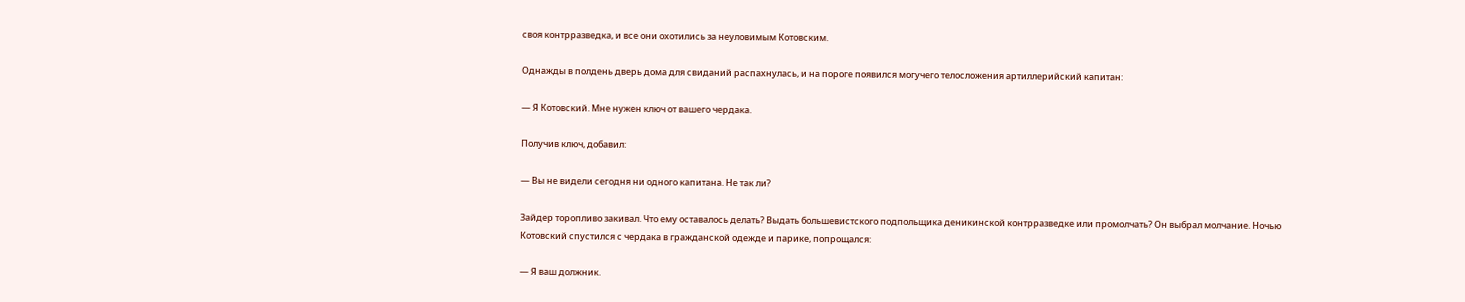своя контрразведка, и все они охотились за неуловимым Котовским.

Однажды в полдень дверь дома для свиданий распахнулась, и на пороге появился могучего телосложения артиллерийский капитан:

— Я Котовский. Мне нужен ключ от вашего чердака.

Получив ключ, добавил:

— Вы не видели сегодня ни одного капитана. Не так ли?

Зайдер торопливо закивал. Что ему оставалось делать? Выдать большевистского подпольщика деникинской контрразведке или промолчать? Он выбрал молчание. Ночью Котовский спустился с чердака в гражданской одежде и парике, попрощался:

— Я ваш должник.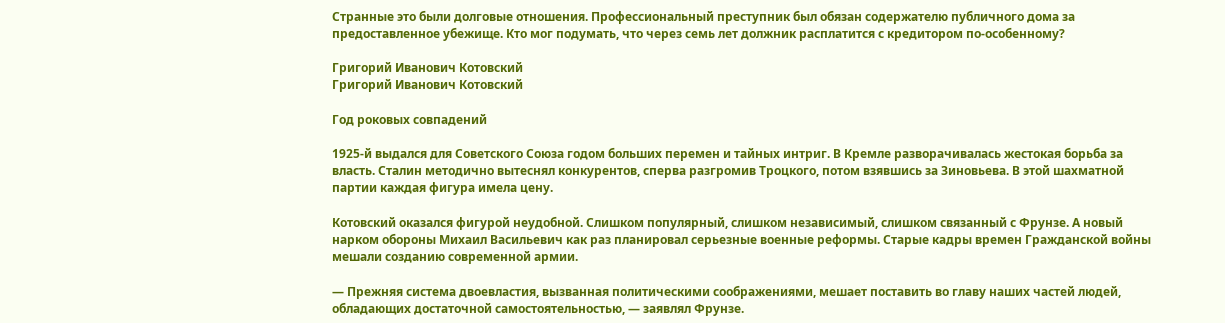Странные это были долговые отношения. Профессиональный преступник был обязан содержателю публичного дома за предоставленное убежище. Кто мог подумать, что через семь лет должник расплатится с кредитором по-особенному?

Григорий Иванович Котовский
Григорий Иванович Котовский

Год роковых совпадений

1925-й выдался для Советского Союза годом больших перемен и тайных интриг. В Кремле разворачивалась жестокая борьба за власть. Сталин методично вытеснял конкурентов, сперва разгромив Троцкого, потом взявшись за Зиновьева. В этой шахматной партии каждая фигура имела цену.

Котовский оказался фигурой неудобной. Слишком популярный, слишком независимый, слишком связанный с Фрунзе. А новый нарком обороны Михаил Васильевич как раз планировал серьезные военные реформы. Старые кадры времен Гражданской войны мешали созданию современной армии.

— Прежняя система двоевластия, вызванная политическими соображениями, мешает поставить во главу наших частей людей, обладающих достаточной самостоятельностью, — заявлял Фрунзе.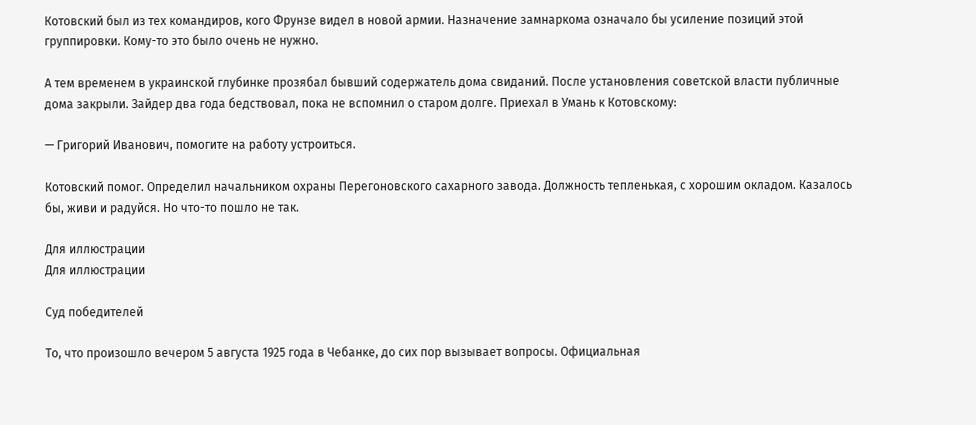Котовский был из тех командиров, кого Фрунзе видел в новой армии. Назначение замнаркома означало бы усиление позиций этой группировки. Кому-то это было очень не нужно.

А тем временем в украинской глубинке прозябал бывший содержатель дома свиданий. После установления советской власти публичные дома закрыли. Зайдер два года бедствовал, пока не вспомнил о старом долге. Приехал в Умань к Котовскому:

— Григорий Иванович, помогите на работу устроиться.

Котовский помог. Определил начальником охраны Перегоновского сахарного завода. Должность тепленькая, с хорошим окладом. Казалось бы, живи и радуйся. Но что-то пошло не так.

Для иллюстрации
Для иллюстрации

Суд победителей

То, что произошло вечером 5 августа 1925 года в Чебанке, до сих пор вызывает вопросы. Официальная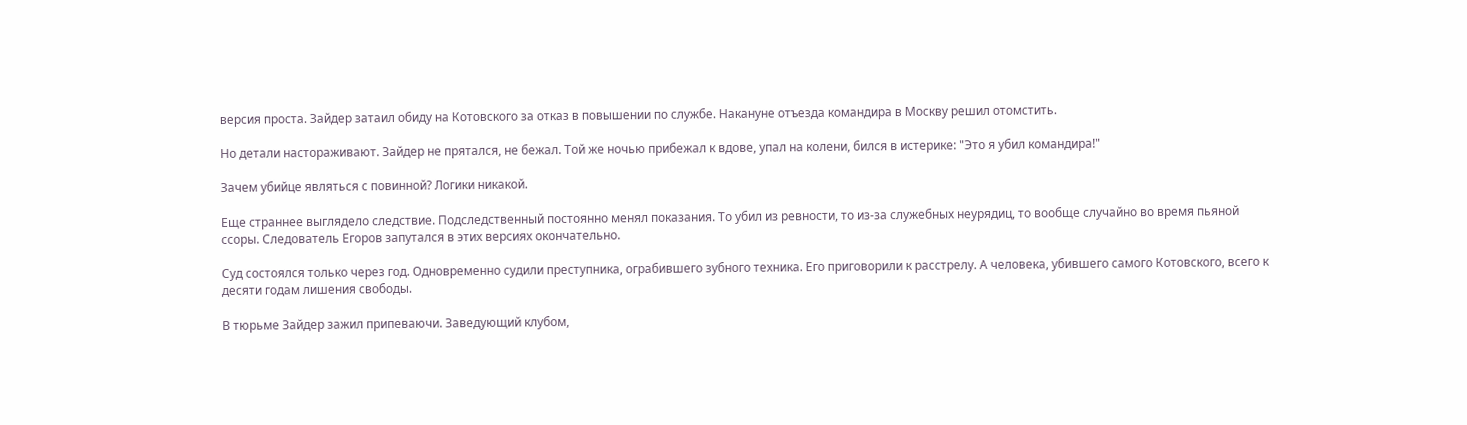версия проста. Зайдер затаил обиду на Котовского за отказ в повышении по службе. Накануне отъезда командира в Москву решил отомстить.

Но детали настораживают. Зайдер не прятался, не бежал. Той же ночью прибежал к вдове, упал на колени, бился в истерике: "Это я убил командира!"

Зачем убийце являться с повинной? Логики никакой.

Еще страннее выглядело следствие. Подследственный постоянно менял показания. То убил из ревности, то из-за служебных неурядиц, то вообще случайно во время пьяной ссоры. Следователь Егоров запутался в этих версиях окончательно.

Суд состоялся только через год. Одновременно судили преступника, ограбившего зубного техника. Его приговорили к расстрелу. А человека, убившего самого Котовского, всего к десяти годам лишения свободы.

В тюрьме Зайдер зажил припеваючи. Заведующий клубом,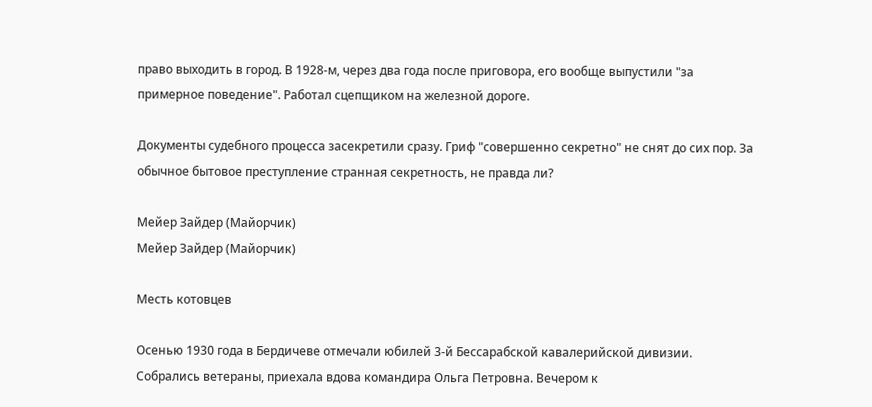право выходить в город. В 1928-м, через два года после приговора, его вообще выпустили "за примерное поведение". Работал сцепщиком на железной дороге.

Документы судебного процесса засекретили сразу. Гриф "совершенно секретно" не снят до сих пор. За обычное бытовое преступление странная секретность, не правда ли?

Мейер Зайдер (Майорчик)
Мейер Зайдер (Майорчик)

Месть котовцев

Осенью 1930 года в Бердичеве отмечали юбилей 3-й Бессарабской кавалерийской дивизии. Собрались ветераны, приехала вдова командира Ольга Петровна. Вечером к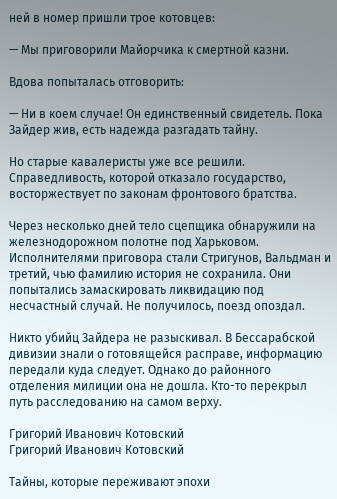ней в номер пришли трое котовцев:

— Мы приговорили Майорчика к смертной казни.

Вдова попыталась отговорить:

— Ни в коем случае! Он единственный свидетель. Пока Зайдер жив, есть надежда разгадать тайну.

Но старые кавалеристы уже все решили. Справедливость, которой отказало государство, восторжествует по законам фронтового братства.

Через несколько дней тело сцепщика обнаружили на железнодорожном полотне под Харьковом. Исполнителями приговора стали Стригунов, Вальдман и третий, чью фамилию история не сохранила. Они попытались замаскировать ликвидацию под несчастный случай. Не получилось, поезд опоздал.

Никто убийц Зайдера не разыскивал. В Бессарабской дивизии знали о готовящейся расправе, информацию передали куда следует. Однако до районного отделения милиции она не дошла. Кто-то перекрыл путь расследованию на самом верху.

Григорий Иванович Котовский
Григорий Иванович Котовский

Тайны, которые переживают эпохи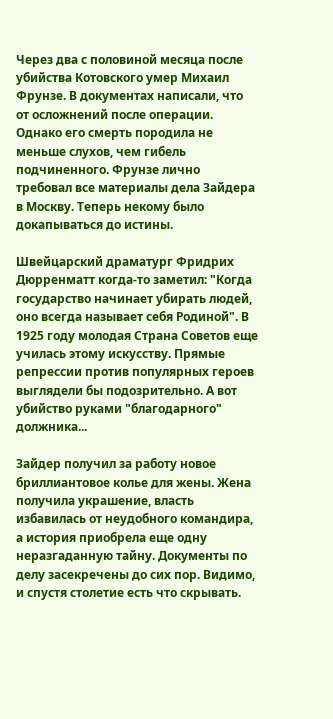Через два с половиной месяца после убийства Котовского умер Михаил Фрунзе. В документах написали, что от осложнений после операции. Однако его смерть породила не меньше слухов, чем гибель подчиненного. Фрунзе лично требовал все материалы дела Зайдера в Москву. Теперь некому было докапываться до истины.

Швейцарский драматург Фридрих Дюрренматт когда-то заметил: "Когда государство начинает убирать людей, оно всегда называет себя Родиной". В 1925 году молодая Страна Советов еще училась этому искусству. Прямые репрессии против популярных героев выглядели бы подозрительно. А вот убийство руками "благодарного" должника...

Зайдер получил за работу новое бриллиантовое колье для жены. Жена получила украшение, власть избавилась от неудобного командира, а история приобрела еще одну неразгаданную тайну. Документы по делу засекречены до сих пор. Видимо, и спустя столетие есть что скрывать.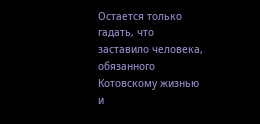Остается только гадать, что заставило человека, обязанного Котовскому жизнью и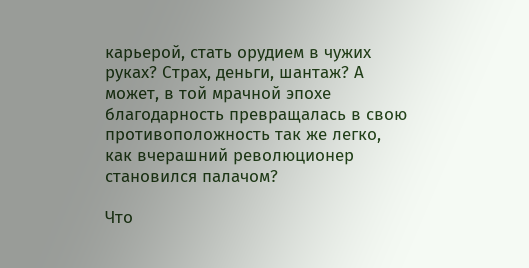карьерой, стать орудием в чужих руках? Страх, деньги, шантаж? А может, в той мрачной эпохе благодарность превращалась в свою противоположность так же легко, как вчерашний революционер становился палачом?

Что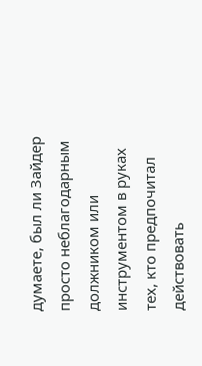думаете, был ли Зайдер просто неблагодарным должником или инструментом в руках тех, кто предпочитал действовать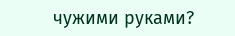чужими руками?